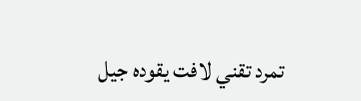تمرد تقني لافت يقوده جيل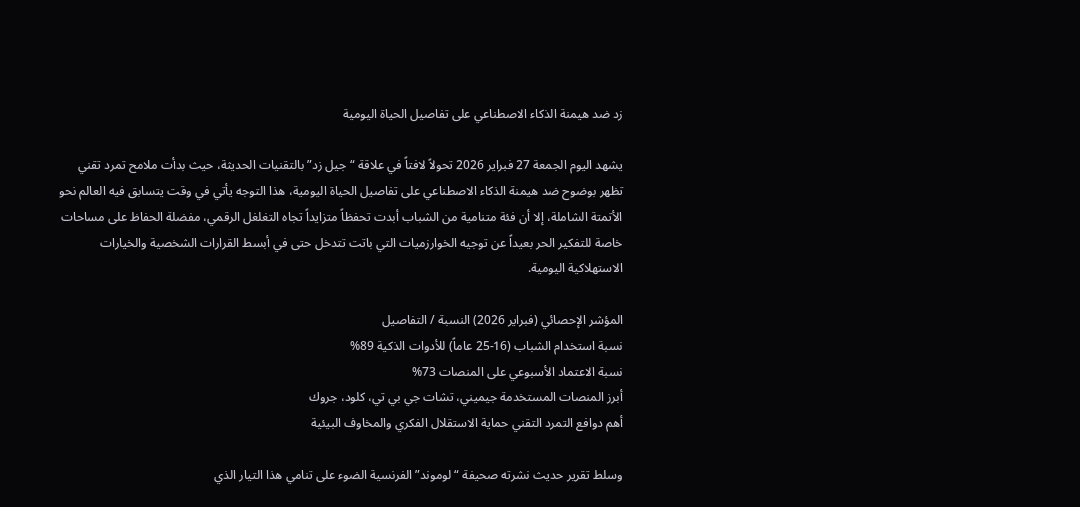زد ضد هيمنة الذكاء الاصطناعي على تفاصيل الحياة اليومية

يشهد اليوم الجمعة 27 فبراير 2026 تحولاً لافتاً في علاقة “جيل زد” بالتقنيات الحديثة، حيث بدأت ملامح تمرد تقني تظهر بوضوح ضد هيمنة الذكاء الاصطناعي على تفاصيل الحياة اليومية، هذا التوجه يأتي في وقت يتسابق فيه العالم نحو الأتمتة الشاملة، إلا أن فئة متنامية من الشباب أبدت تحفظاً متزايداً تجاه التغلغل الرقمي، مفضلة الحفاظ على مساحات خاصة للتفكير الحر بعيداً عن توجيه الخوارزميات التي باتت تتدخل حتى في أبسط القرارات الشخصية والخيارات الاستهلاكية اليومية.

المؤشر الإحصائي (فبراير 2026) النسبة / التفاصيل
نسبة استخدام الشباب (16-25 عاماً) للأدوات الذكية 89%
نسبة الاعتماد الأسبوعي على المنصات 73%
أبرز المنصات المستخدمة جيميني، تشات جي بي تي، كلود، جروك
أهم دوافع التمرد التقني حماية الاستقلال الفكري والمخاوف البيئية

وسلط تقرير حديث نشرته صحيفة “لوموند” الفرنسية الضوء على تنامي هذا التيار الذي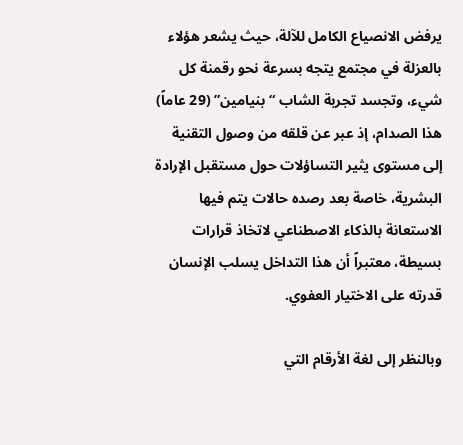يرفض الانصياع الكامل للآلة، حيث يشعر هؤلاء بالعزلة في مجتمع يتجه بسرعة نحو رقمنة كل شيء، وتجسد تجربة الشاب “بنيامين” (29 عاماً) هذا الصدام، إذ عبر عن قلقه من وصول التقنية إلى مستوى يثير التساؤلات حول مستقبل الإرادة البشرية، خاصة بعد رصده حالات يتم فيها الاستعانة بالذكاء الاصطناعي لاتخاذ قرارات بسيطة، معتبراً أن هذا التداخل يسلب الإنسان قدرته على الاختيار العفوي.

وبالنظر إلى لغة الأرقام التي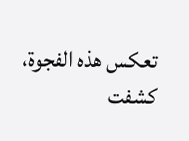تعكس هذه الفجوة، كشفت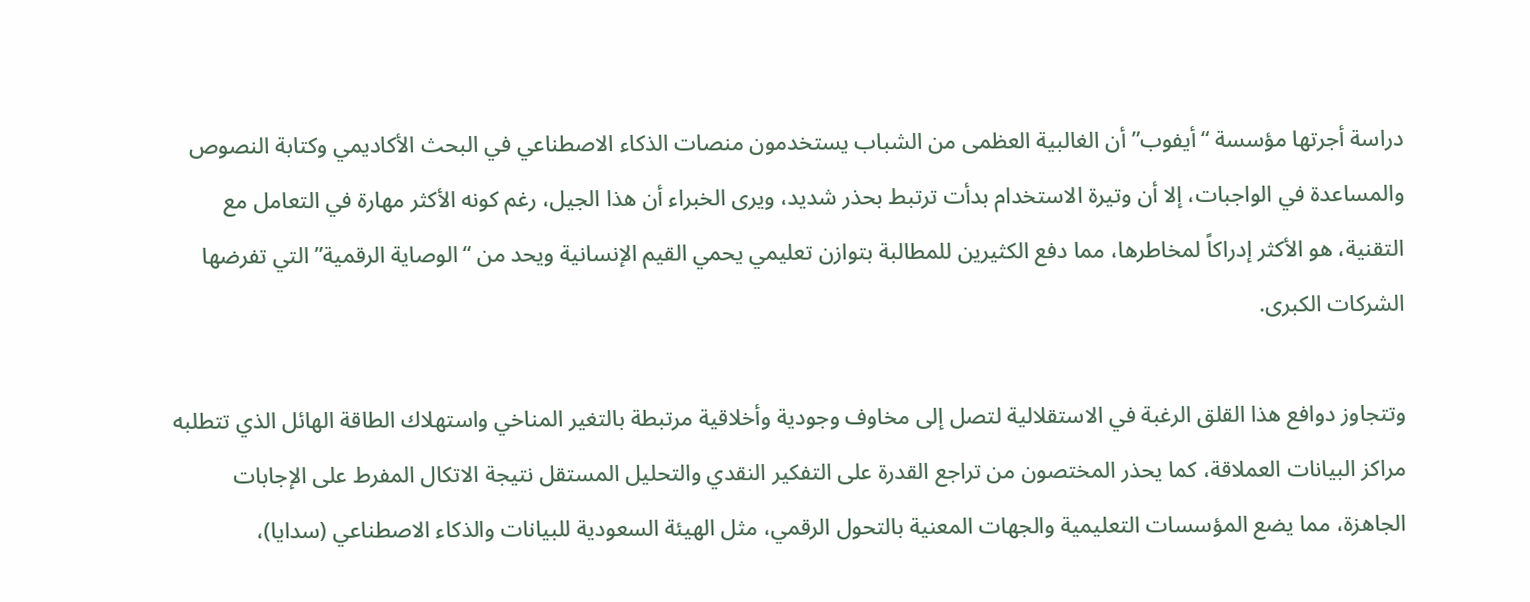دراسة أجرتها مؤسسة “أيفوب” أن الغالبية العظمى من الشباب يستخدمون منصات الذكاء الاصطناعي في البحث الأكاديمي وكتابة النصوص والمساعدة في الواجبات، إلا أن وتيرة الاستخدام بدأت ترتبط بحذر شديد، ويرى الخبراء أن هذا الجيل، رغم كونه الأكثر مهارة في التعامل مع التقنية، هو الأكثر إدراكاً لمخاطرها، مما دفع الكثيرين للمطالبة بتوازن تعليمي يحمي القيم الإنسانية ويحد من “الوصاية الرقمية” التي تفرضها الشركات الكبرى.

وتتجاوز دوافع هذا القلق الرغبة في الاستقلالية لتصل إلى مخاوف وجودية وأخلاقية مرتبطة بالتغير المناخي واستهلاك الطاقة الهائل الذي تتطلبه مراكز البيانات العملاقة، كما يحذر المختصون من تراجع القدرة على التفكير النقدي والتحليل المستقل نتيجة الاتكال المفرط على الإجابات الجاهزة، مما يضع المؤسسات التعليمية والجهات المعنية بالتحول الرقمي، مثل الهيئة السعودية للبيانات والذكاء الاصطناعي (سدايا)،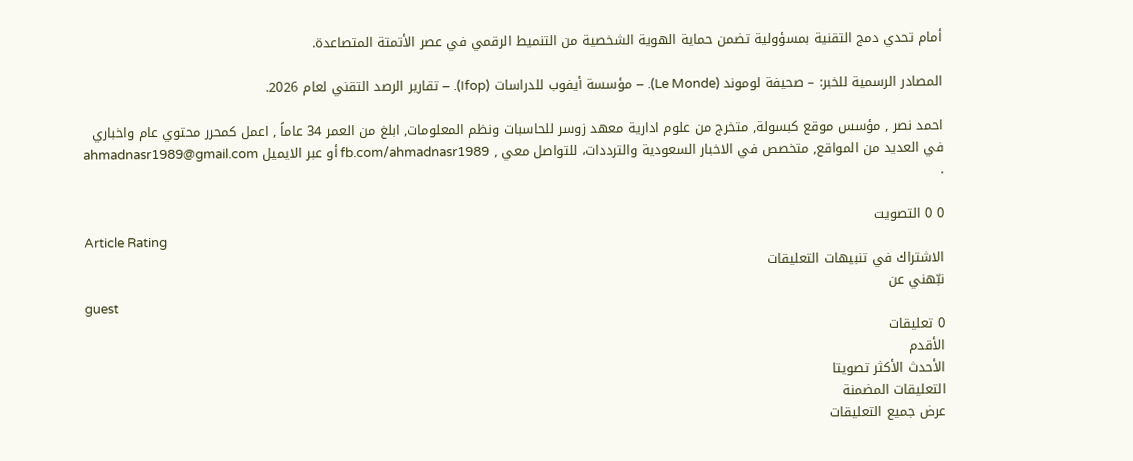أمام تحدي دمج التقنية بمسؤولية تضمن حماية الهوية الشخصية من التنميط الرقمي في عصر الأتمتة المتصاعدة.

المصادر الرسمية للخبر: – صحيفة لوموند (Le Monde). – مؤسسة أيفوب للدراسات (Ifop). – تقارير الرصد التقني لعام 2026.

احمد نصر , مؤسس موقع كبسولة, متخرج من علوم ادارية معهد زوسر للحاسبات ونظم المعلومات, ابلغ من العمر 34 عاماً , اعمل كمحرر محتوي عام واخباري في العديد من المواقع, متخصص في الاخبار السعودية والترددات، للتواصل معي , fb.com/ahmadnasr1989 أو عبر الايميل ahmadnasr1989@gmail.com .

0 0 التصويت
Article Rating
الاشتراك في تنبيهات التعليقات
نبّهني عن
guest
0 تعليقات
الأقدم
الأحدث الأكثر تصويتا
التعليقات المضمنة
عرض جميع التعليقات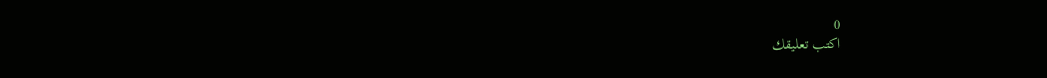0
اكتب تعليقك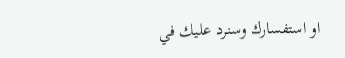او استفسارك وسنرد عليك في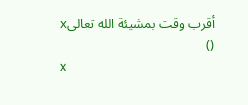أقرب وقت بمشيئة الله تعالىx
()
x